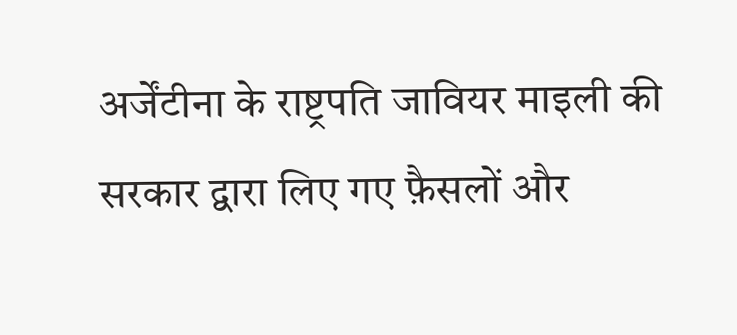अर्जेंटीना के राष्ट्रपति जावियर माइली की सरकार द्वारा लिए गए फ़ैसलों और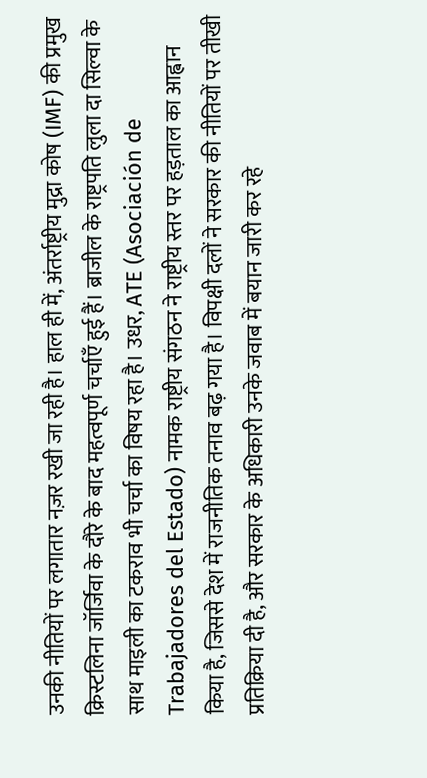उनकी नीतियों पर लगातार नज़र रखी जा रही है। हाल ही में, अंतर्राष्ट्रीय मुद्रा कोष (IMF) की प्रमुख क्रिस्टलिना जॉर्जिवा के दौरे के बाद महत्वपूर्ण चर्चाएँ हुई हैं। ब्राजील के राष्ट्रपति लुला दा सिल्वा के साथ माइली का टकराव भी चर्चा का विषय रहा है। उधर, ATE (Asociación de Trabajadores del Estado) नामक राष्ट्रीय संगठन ने राष्ट्रीय स्तर पर हड़ताल का आह्वान किया है, जिससे देश में राजनीतिक तनाव बढ़ गया है। विपक्षी दलों ने सरकार की नीतियों पर तीखी प्रतिक्रिया दी है, और सरकार के अधिकारी उनके जवाब में बयान जारी कर रहे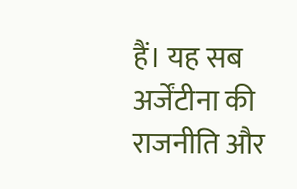हैं। यह सब अर्जेंटीना की राजनीति और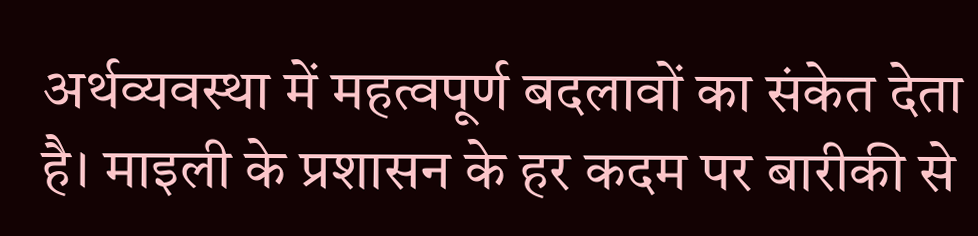अर्थव्यवस्था में महत्वपूर्ण बदलावों का संकेत देता है। माइली के प्रशासन के हर कदम पर बारीकी से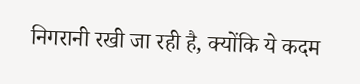निगरानी रखी जा रही है, क्योंकि ये कदम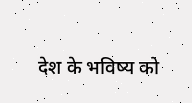देश के भविष्य को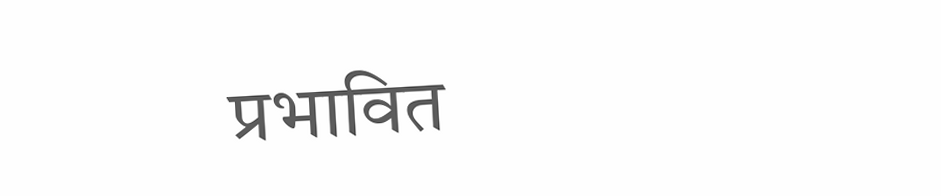प्रभावित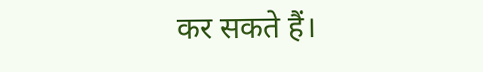कर सकते हैं।